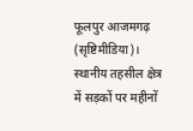फूलपुर आजमगढ़ (सृष्टिमीडिया)। स्थानीय तहसील क्षेत्र में सड़कों पर महीनों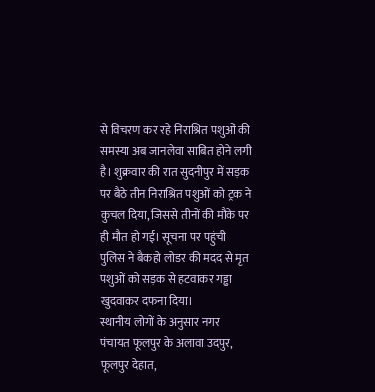से विचरण कर रहे निराश्रित पशुओं की समस्या अब जानलेवा साबित होने लगी है। शुक्रवार की रात सुदनीपुर में सड़क पर बैठे तीन निराश्रित पशुओं को ट्रक ने कुचल दिया, जिससे तीनों की मौके पर ही मौत हो गई। सूचना पर पहुंची पुलिस ने बैकहो लोडर की मदद से मृत पशुओं को सड़क से हटवाकर गड्ढा खुदवाकर दफना दिया।
स्थानीय लोगों के अनुसार नगर पंचायत फूलपुर के अलावा उदपुर, फूलपुर देहात,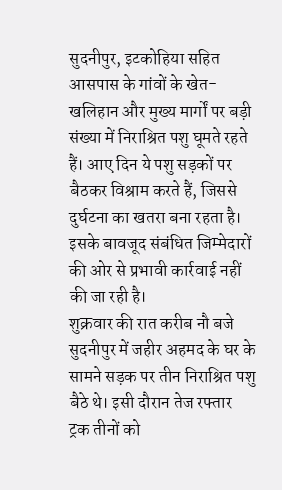सुदनीपुर, इटकोहिया सहित आसपास के गांवों के खेत-खलिहान और मुख्य मार्गों पर बड़ी संख्या में निराश्रित पशु घूमते रहते हैं। आए दिन ये पशु सड़कों पर बैठकर विश्राम करते हैं, जिससे दुर्घटना का खतरा बना रहता है। इसके बावजूद संबंधित जिम्मेदारों की ओर से प्रभावी कार्रवाई नहीं की जा रही है।
शुक्रवार की रात करीब नौ बजे सुदनीपुर में जहीर अहमद के घर के सामने सड़क पर तीन निराश्रित पशु बैठे थे। इसी दौरान तेज रफ्तार ट्रक तीनों को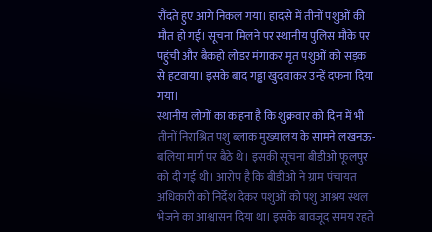रौंदते हुए आगे निकल गया। हादसे में तीनों पशुओं की मौत हो गई। सूचना मिलने पर स्थानीय पुलिस मौके पर पहुंची और बैकहो लोडर मंगाकर मृत पशुओं को सड़क से हटवाया। इसके बाद गड्ढा खुदवाकर उन्हें दफना दिया गया।
स्थानीय लोगों का कहना है कि शुक्रवार को दिन में भी तीनों निराश्रित पशु ब्लाक मुख्यालय के सामने लखनऊ-बलिया मार्ग पर बैठे थे। इसकी सूचना बीडीओ फूलपुर को दी गई थी। आरोप है कि बीडीओ ने ग्राम पंचायत अधिकारी को निर्देश देकर पशुओं को पशु आश्रय स्थल भेजने का आश्वासन दिया था। इसके बावजूद समय रहते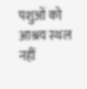पशुओं को आश्रय स्थल नहीं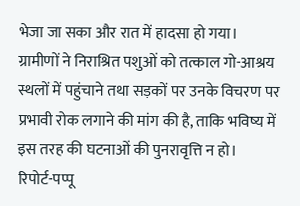भेजा जा सका और रात में हादसा हो गया।
ग्रामीणों ने निराश्रित पशुओं को तत्काल गो-आश्रय स्थलों में पहुंचाने तथा सड़कों पर उनके विचरण पर प्रभावी रोक लगाने की मांग की है, ताकि भविष्य में इस तरह की घटनाओं की पुनरावृत्ति न हो।
रिपोर्ट-पप्पू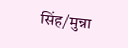सिंह/मुन्ना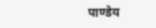पाण्डेय